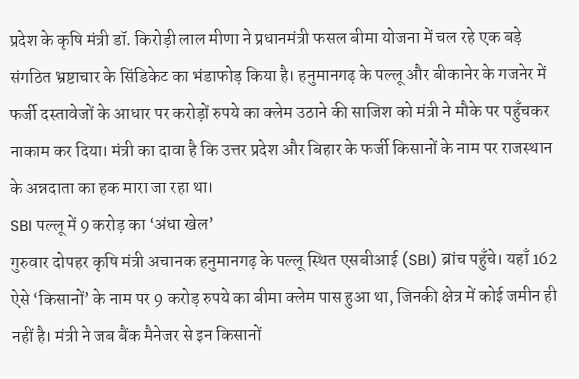प्रदेश के कृषि मंत्री डॉ. किरोड़ी लाल मीणा ने प्रधानमंत्री फसल बीमा योजना में चल रहे एक बड़े संगठित भ्रष्टाचार के सिंडिकेट का भंडाफोड़ किया है। हनुमानगढ़ के पल्लू और बीकानेर के गजनेर में फर्जी दस्तावेजों के आधार पर करोड़ों रुपये का क्लेम उठाने की साजिश को मंत्री ने मौके पर पहुँचकर नाकाम कर दिया। मंत्री का दावा है कि उत्तर प्रदेश और बिहार के फर्जी किसानों के नाम पर राजस्थान के अन्नदाता का हक मारा जा रहा था।
SBI पल्लू में 9 करोड़ का ‘अंधा खेल’
गुरुवार दोपहर कृषि मंत्री अचानक हनुमानगढ़ के पल्लू स्थित एसबीआई (SBI) ब्रांच पहुँचे। यहाँ 162 ऐसे ‘किसानों’ के नाम पर 9 करोड़ रुपये का बीमा क्लेम पास हुआ था, जिनकी क्षेत्र में कोई जमीन ही नहीं है। मंत्री ने जब बैंक मैनेजर से इन किसानों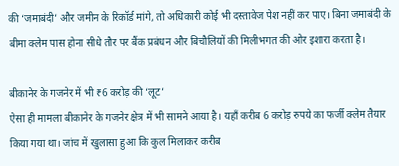की ‘जमाबंदी’ और जमीन के रिकॉर्ड मांगे, तो अधिकारी कोई भी दस्तावेज पेश नहीं कर पाए। बिना जमाबंदी के बीमा क्लेम पास होना सीधे तौर पर बैंक प्रबंधन और बिचौलियों की मिलीभगत की ओर इशारा करता है।

बीकानेर के गजनेर में भी ₹6 करोड़ की ‘लूट’
ऐसा ही मामला बीकानेर के गजनेर क्षेत्र में भी सामने आया है। यहाँ करीब 6 करोड़ रुपये का फर्जी क्लेम तैयार किया गया था। जांच में खुलासा हुआ कि कुल मिलाकर करीब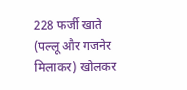228 फर्जी खाते (पल्लू और गजनेर मिलाकर) खोलकर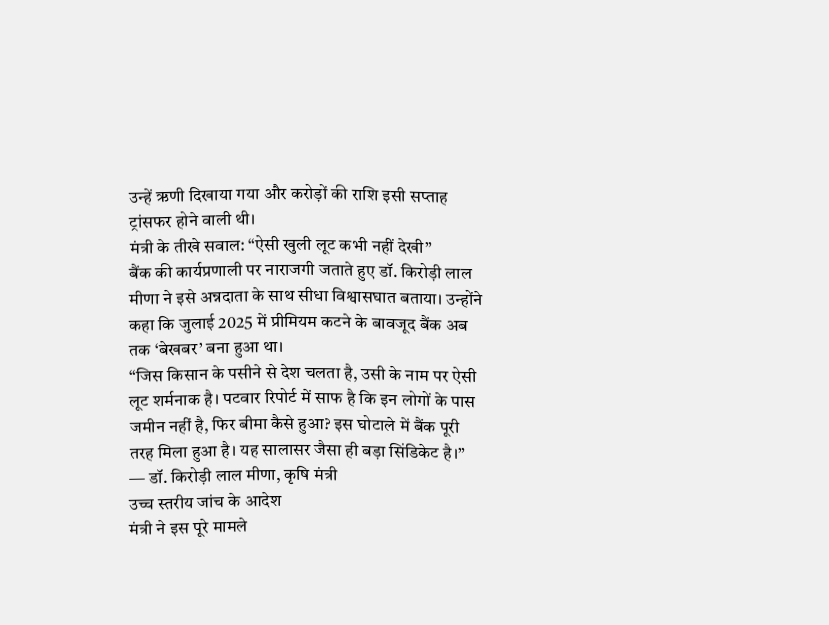उन्हें ऋणी दिखाया गया और करोड़ों की राशि इसी सप्ताह ट्रांसफर होने वाली थी।
मंत्री के तीखे सवाल: “ऐसी खुली लूट कभी नहीं देखी”
बैंक की कार्यप्रणाली पर नाराजगी जताते हुए डॉ. किरोड़ी लाल मीणा ने इसे अन्नदाता के साथ सीधा विश्वासघात बताया। उन्होंने कहा कि जुलाई 2025 में प्रीमियम कटने के बावजूद बैंक अब तक ‘बेखबर’ बना हुआ था।
“जिस किसान के पसीने से देश चलता है, उसी के नाम पर ऐसी लूट शर्मनाक है। पटवार रिपोर्ट में साफ है कि इन लोगों के पास जमीन नहीं है, फिर बीमा कैसे हुआ? इस घोटाले में बैंक पूरी तरह मिला हुआ है। यह सालासर जैसा ही बड़ा सिंडिकेट है।” — डॉ. किरोड़ी लाल मीणा, कृषि मंत्री
उच्च स्तरीय जांच के आदेश
मंत्री ने इस पूरे मामले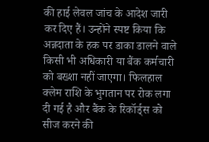की हाई लेवल जांच के आदेश जारी कर दिए हैं। उन्होंने स्पष्ट किया कि अन्नदाता के हक पर डाका डालने वाले किसी भी अधिकारी या बैंक कर्मचारी को बख्शा नहीं जाएगा। फिलहाल क्लेम राशि के भुगतान पर रोक लगा दी गई है और बैंक के रिकॉर्ड्स को सीज करने की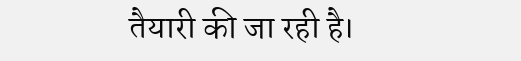तैयारी की जा रही है।